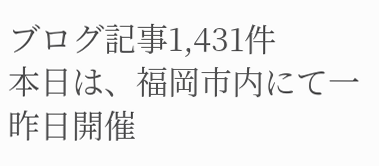ブログ記事1,431件
本日は、福岡市内にて一昨日開催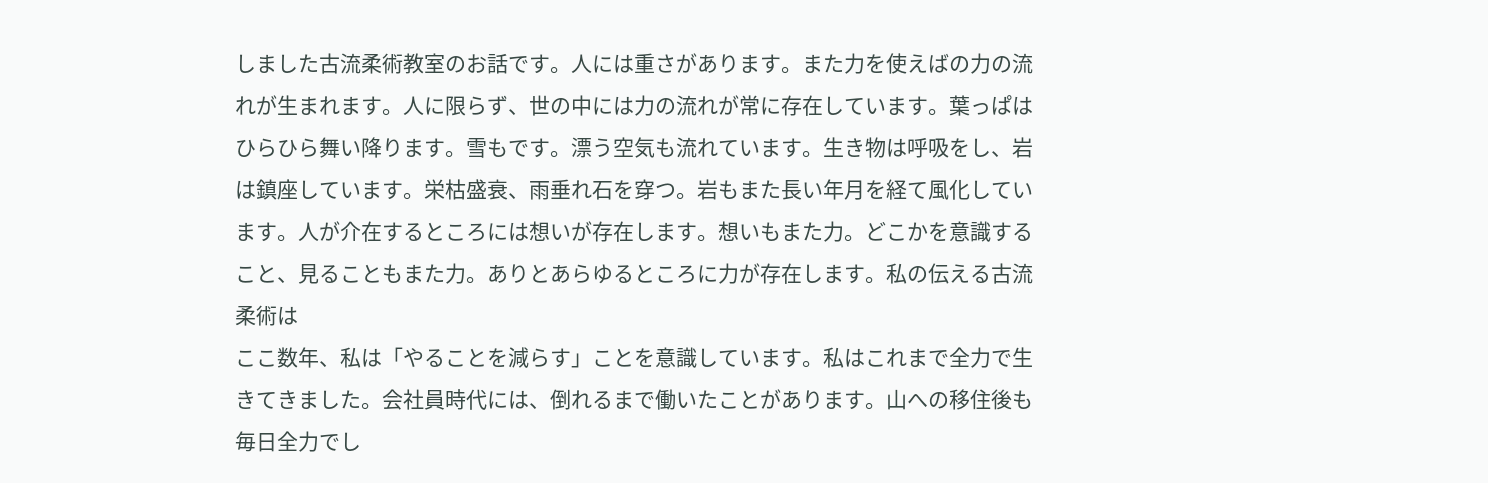しました古流柔術教室のお話です。人には重さがあります。また力を使えばの力の流れが生まれます。人に限らず、世の中には力の流れが常に存在しています。葉っぱはひらひら舞い降ります。雪もです。漂う空気も流れています。生き物は呼吸をし、岩は鎮座しています。栄枯盛衰、雨垂れ石を穿つ。岩もまた長い年月を経て風化しています。人が介在するところには想いが存在します。想いもまた力。どこかを意識すること、見ることもまた力。ありとあらゆるところに力が存在します。私の伝える古流柔術は
ここ数年、私は「やることを減らす」ことを意識しています。私はこれまで全力で生きてきました。会社員時代には、倒れるまで働いたことがあります。山への移住後も毎日全力でし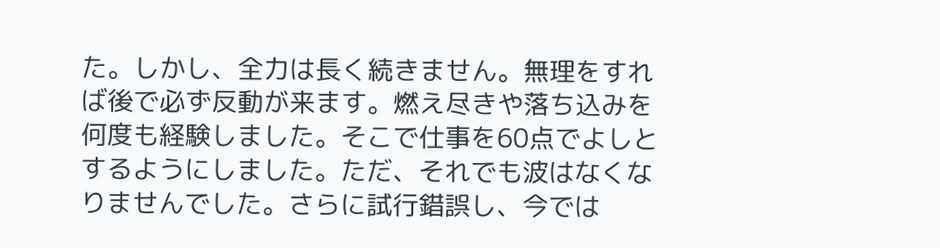た。しかし、全力は長く続きません。無理をすれば後で必ず反動が来ます。燃え尽きや落ち込みを何度も経験しました。そこで仕事を60点でよしとするようにしました。ただ、それでも波はなくなりませんでした。さらに試行錯誤し、今では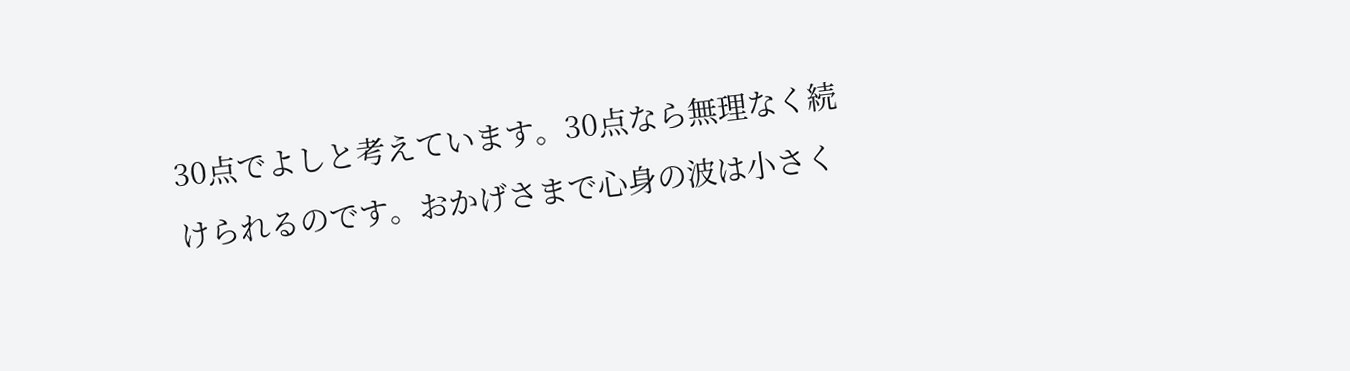30点でよしと考えています。30点なら無理なく続けられるのです。おかげさまで心身の波は小さく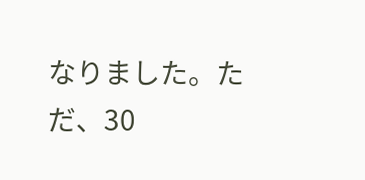なりました。ただ、30